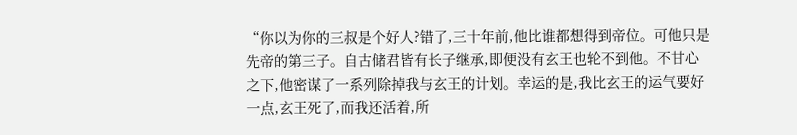“你以为你的三叔是个好人?错了,三十年前,他比谁都想得到帝位。可他只是先帝的第三子。自古储君皆有长子继承,即便没有玄王也轮不到他。不甘心之下,他密谋了一系列除掉我与玄王的计划。幸运的是,我比玄王的运气要好一点,玄王死了,而我还活着,所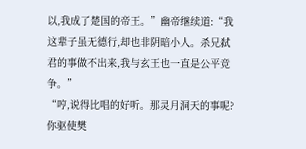以,我成了楚国的帝王。”幽帝继续道:“我这辈子虽无德行,却也非阴暗小人。杀兄弑君的事做不出来,我与玄王也一直是公平竞争。”
“哼,说得比唱的好听。那灵月洞天的事呢?你驱使樊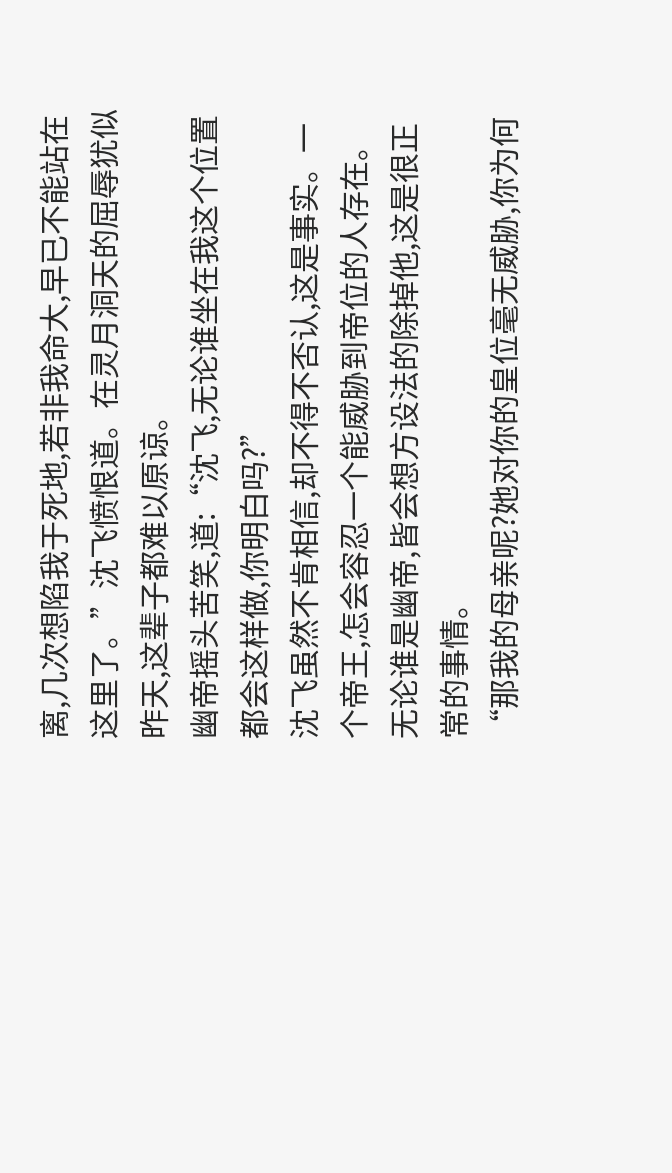离,几次想陷我于死地,若非我命大,早已不能站在这里了。”沈飞愤恨道。在灵月洞天的屈辱犹似昨天,这辈子都难以原谅。
幽帝摇头苦笑,道:“沈飞,无论谁坐在我这个位置都会这样做,你明白吗?”
沈飞虽然不肯相信,却不得不否认,这是事实。一个帝王,怎会容忍一个能威胁到帝位的人存在。无论谁是幽帝,皆会想方设法的除掉他,这是很正常的事情。
“那我的母亲呢?她对你的皇位毫无威胁,你为何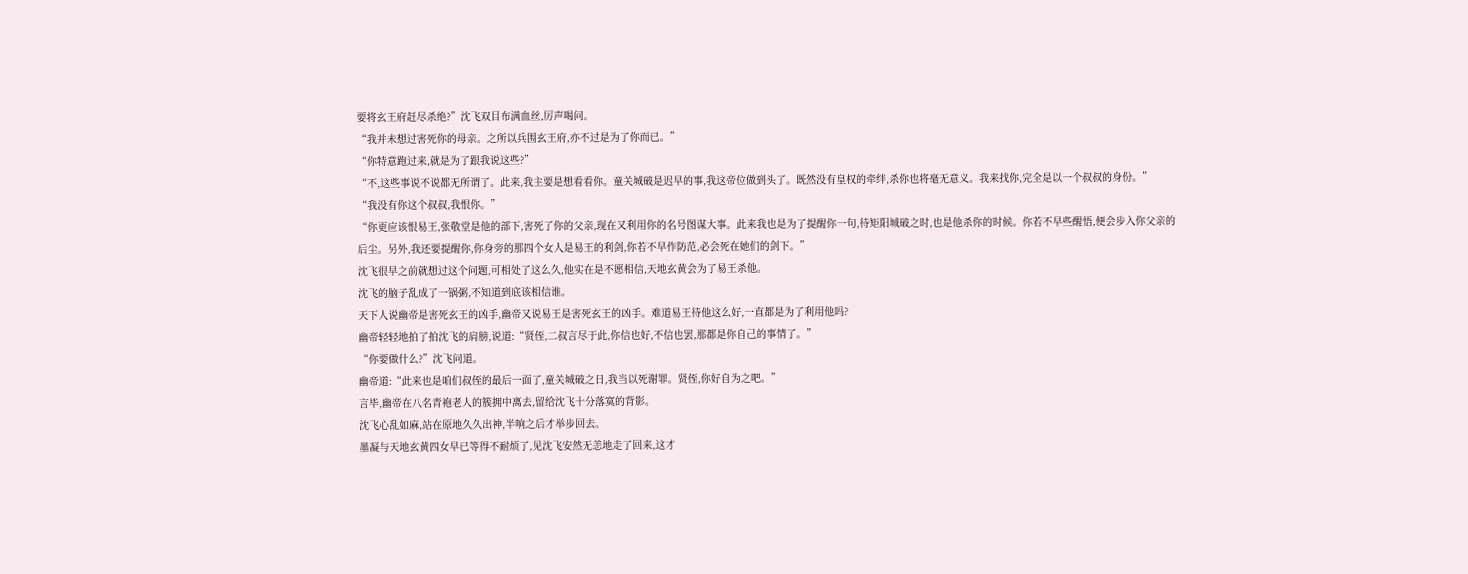要将玄王府赶尽杀绝?”沈飞双目布满血丝,厉声喝问。
“我并未想过害死你的母亲。之所以兵围玄王府,亦不过是为了你而已。”
“你特意跑过来,就是为了跟我说这些?”
“不,这些事说不说都无所谓了。此来,我主要是想看看你。童关城破是迟早的事,我这帝位做到头了。既然没有皇权的牵绊,杀你也将毫无意义。我来找你,完全是以一个叔叔的身份。”
“我没有你这个叔叔,我恨你。”
“你更应该恨易王,张敬堂是他的部下,害死了你的父亲,现在又利用你的名号图谋大事。此来我也是为了提醒你一句,待矩阳城破之时,也是他杀你的时候。你若不早些醒悟,便会步入你父亲的后尘。另外,我还要提醒你,你身旁的那四个女人是易王的利剑,你若不早作防范,必会死在她们的剑下。”
沈飞很早之前就想过这个问题,可相处了这么久,他实在是不愿相信,天地玄黄会为了易王杀他。
沈飞的脑子乱成了一锅粥,不知道到底该相信谁。
天下人说幽帝是害死玄王的凶手,幽帝又说易王是害死玄王的凶手。难道易王待他这么好,一直都是为了利用他吗?
幽帝轻轻地拍了拍沈飞的肩膀,说道:“贤侄,二叔言尽于此,你信也好,不信也罢,那都是你自己的事情了。”
“你要做什么?”沈飞问道。
幽帝道:“此来也是咱们叔侄的最后一面了,童关城破之日,我当以死谢罪。贤侄,你好自为之吧。”
言毕,幽帝在八名青袍老人的簇拥中离去,留给沈飞十分落寞的背影。
沈飞心乱如麻,站在原地久久出神,半响之后才举步回去。
墨凝与天地玄黄四女早已等得不耐烦了,见沈飞安然无恙地走了回来,这才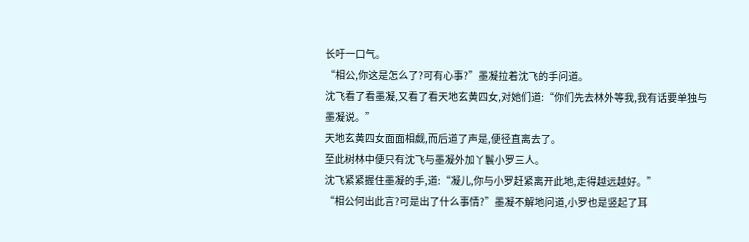长吁一口气。
“相公,你这是怎么了?可有心事?”墨凝拉着沈飞的手问道。
沈飞看了看墨凝,又看了看天地玄黄四女,对她们道:“你们先去林外等我,我有话要单独与墨凝说。”
天地玄黄四女面面相觑,而后道了声是,便径直离去了。
至此树林中便只有沈飞与墨凝外加丫鬟小罗三人。
沈飞紧紧握住墨凝的手,道:“凝儿,你与小罗赶紧离开此地,走得越远越好。”
“相公何出此言?可是出了什么事情?”墨凝不解地问道,小罗也是竖起了耳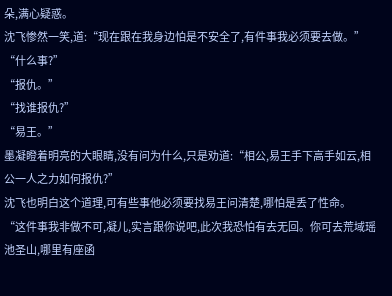朵,满心疑惑。
沈飞惨然一笑,道:“现在跟在我身边怕是不安全了,有件事我必须要去做。”
“什么事?”
“报仇。”
“找谁报仇?”
“易王。”
墨凝瞪着明亮的大眼睛,没有问为什么,只是劝道:“相公,易王手下高手如云,相公一人之力如何报仇?”
沈飞也明白这个道理,可有些事他必须要找易王问清楚,哪怕是丢了性命。
“这件事我非做不可,凝儿,实言跟你说吧,此次我恐怕有去无回。你可去荒域瑶池圣山,哪里有座函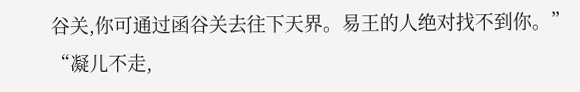谷关,你可通过函谷关去往下天界。易王的人绝对找不到你。”
“凝儿不走,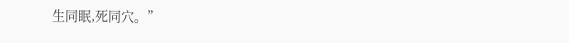生同眠,死同穴。”